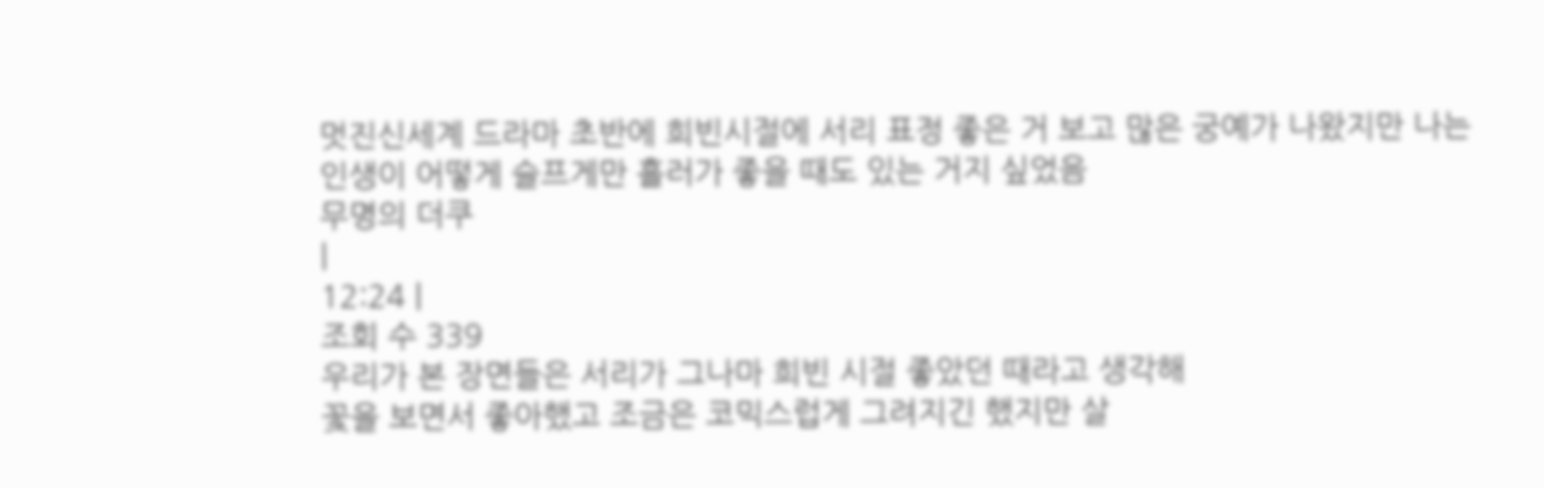멋진신세계 드라마 초반에 희빈시절에 서리 표정 좋은 거 보고 많은 궁예가 나왔지만 나는 인생이 어떻게 슬프게만 흘러가 좋을 때도 있는 거지 싶었음
무명의 더쿠
|
12:24 |
조회 수 339
우리가 본 장면들은 서리가 그나마 희빈 시절 좋았던 때라고 생각해
꽃을 보면서 좋아했고 조금은 코믹스럽게 그려지긴 했지만 살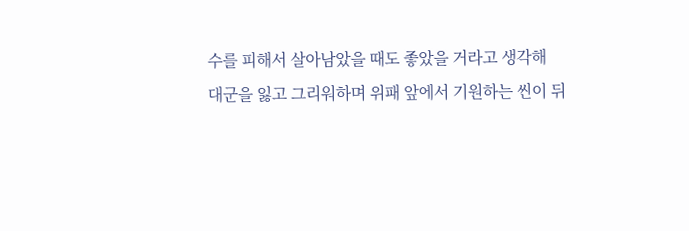수를 피해서 살아남았을 때도 좋았을 거라고 생각해
대군을 잃고 그리워하며 위패 앞에서 기원하는 씬이 뒤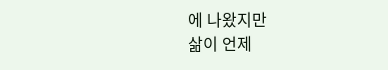에 나왔지만
삶이 언제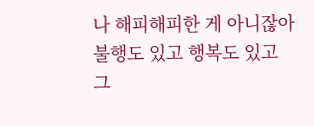나 해피해피한 게 아니잖아 불행도 있고 행복도 있고
그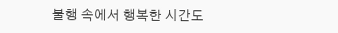불행 속에서 행복한 시간도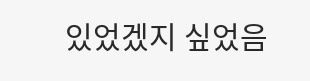있었겠지 싶었음